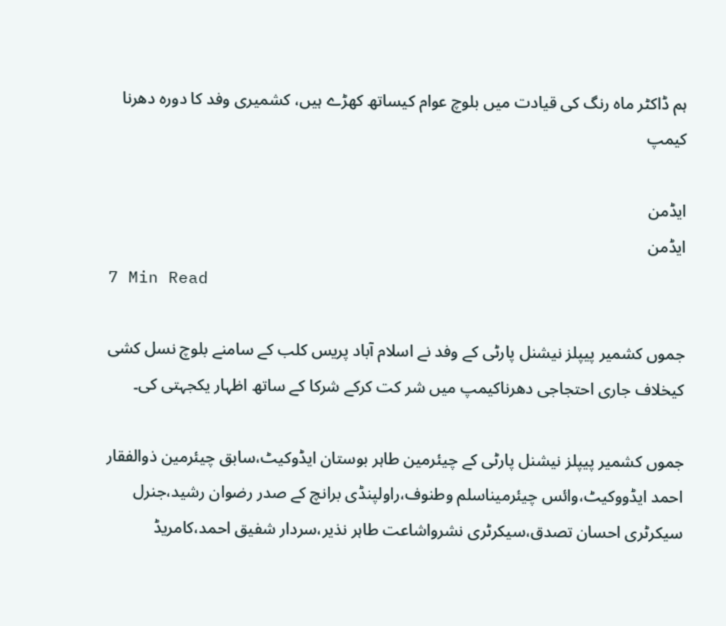ہم ڈاکٹر ماہ رنگ کی قیادت میں بلوچ عوام کیساتھ کھڑے ہیں، کشمیری وفد کا دورہ دھرنا کیمپ

ایڈمن
ایڈمن
7 Min Read

جموں کشمیر پیپلز نیشنل پارٹی کے وفد نے اسلام آباد پریس کلب کے سامنے بلوچ نسل کشی کیخلاف جاری احتجاجی دھرناکیمپ میں شر کت کرکے شرکا کے ساتھ اظہار یکجہتی کی۔

جموں کشمیر پیپلز نیشنل پارٹی کے چیئرمین طاہر بوستان ایڈوکیٹ،سابق چیئرمین ذوالفقار احمد ایڈووکیٹ،وائس چیئرمیناسلم وطنوف،راولپنڈی برانچ کے صدر رضوان رشید،جنرل سیکرٹری احسان تصدق،سیکرٹری نشرواشاعت طاہر نذیر،سردار شفیق احمد،کامریڈ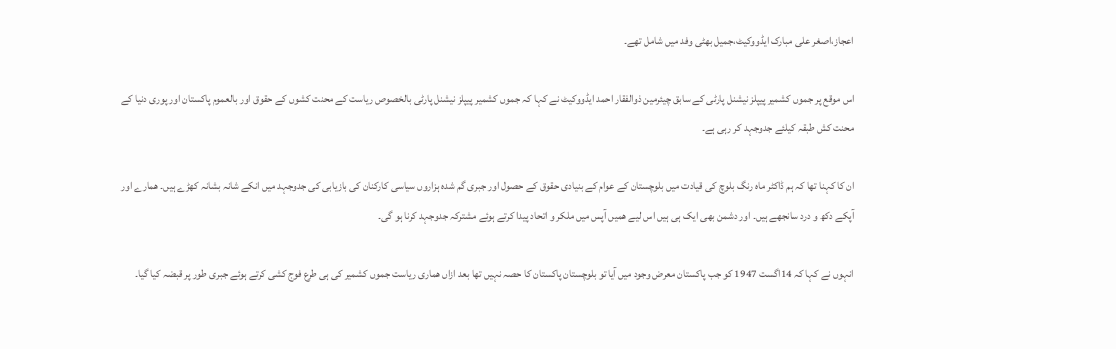اعجاز،اصغر علی مبارک ایڈووکیٹ،جمیل بھٹی وفد میں شامل تھے۔

اس موقع پر جموں کشمیر پیپلز نیشنل پارٹی کے سابق چیئرمین ذوالفقار احمد ایڈووکیٹ نے کہا کہ جموں کشمیر پیپلز نیشنل پارٹی بالخصوص ریاست کے محنت کشوں کے حقوق اور بالعموم پاکستان اور پوری دنیا کے محنت کش طبقہ کیلئے جدوجہد کر رہی ہے۔

ان کا کہنا تھا کہ ہم ڈاکٹر ماہ رنگ بلوچ کی قیادت میں بلوچستان کے عوام کے بنیادی حقوق کے حصول اور جبری گم شدہ ہزاروں سیاسی کارکنان کی بازیابی کی جدوجہد میں انکے شانہ بشانہ کھڑے ہیں۔ ھمارے اور آپکے دکھ و درد سانجھے ہیں۔ اور دشمن بھی ایک ہی ہیں اس لیے ھمیں آپس میں ملکر و اتحاد پیدا کرتے ہوئے مشترکہ جدوجہد کرنا ہو گی۔

انہوں نے کہا کہ 14اگست 1947 کو جب پاکستان معرض وجود میں آیا تو بلوچستان پاکستان کا حصہ نہیں تھا بعد ازاں ھماری ریاست جموں کشمیر کی ہی طرع فوج کشی کرتے ہوئے جبری طور پر قبضہ کیا گیا۔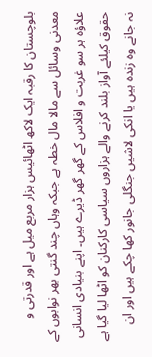بلوچستان کا رقبہ ایک لاکھ اٹھائیس ہزار مربع میل ہے اور قدرتی و معدنی وسائل سے مالا مال خطہ ہے جبکہ وہاں چند گنتی بھر نوابوں کے علاؤہ ہر سو غربت و افلاس کے گھر گھر ڈیرے ہیں۔ اپنے بنیادی انسانی حقوق کیلئے آواز بلند کرنے والے ہزاروں سیاسی کارکنان کو اٹھا لیا گیا ہے نہ جانے وہ زندہ ہیں یا انکی لاشیں جنگلی جانور کھا چکے ہیں اور ان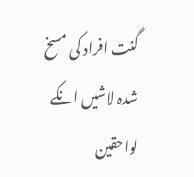گنت افراد کی مسخ شدہ لاشیں انکے لواحقین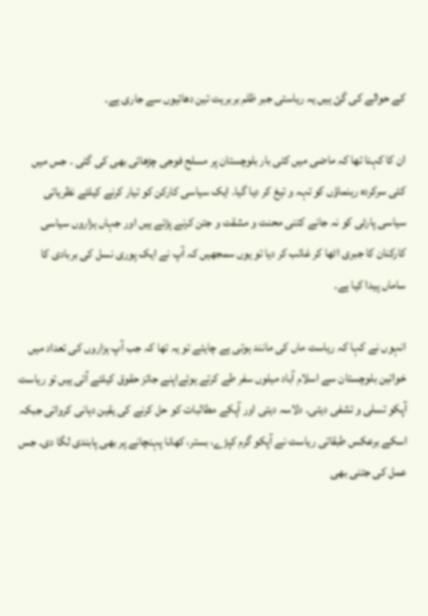کے حوالے کی گئ ہیں یہ ریاستی جبر ظلم بربریت تین دھائیوں سے جاری ہے۔

ان کا کہنا تھا کہ ماضی میں کئی بار بلوچستان پر مسلح فوجی چڑھائی بھی کی گئی ۔ جس میں کئی سرکردہ رہنماؤں کو تہہ و تیغ کر دیا گیا۔ ایک سیاسی کارکن کو تیار کرنے کیلئے نظریاتی سیاسی پارٹی کو نہ جانے کتنی محنت و مشقت و جتن کرنے پڑتے ہیں اور جہاں ہزاروں سیاسی کارکنان کا جبری اٹھا کر غائب کر دیا تو یوں سمجھیں کہ آپ نے ایک پوری نسل کی بربادی کا ساماں پیدا کیا ہے۔

انہوں نے کہا کہ ریاست ماں کی مانند ہوتی ہے چایئے تو یہ تھا کہ جب آپ ہزاروں کی تعداد میں خواتین بلوچستان سے اسلام آباد میلوں سفر طے کرتے ہوئےاپنے جائز حقوق کیلئے آئی ہیں تو ریاست آپکو تسلی و تشفی دیتی۔ دلاسہ دیتی اور آپکے مطالبات کو حل کرنے کی یقین دہانی کرواتی جبکہ اسکے برعکس طبقاتی ریاست نے آپکو گرم کپڑے، بستر، کھانا پہنچانے پر بھی پابندی لگا دی۔ جس عمل کی جتنی بھی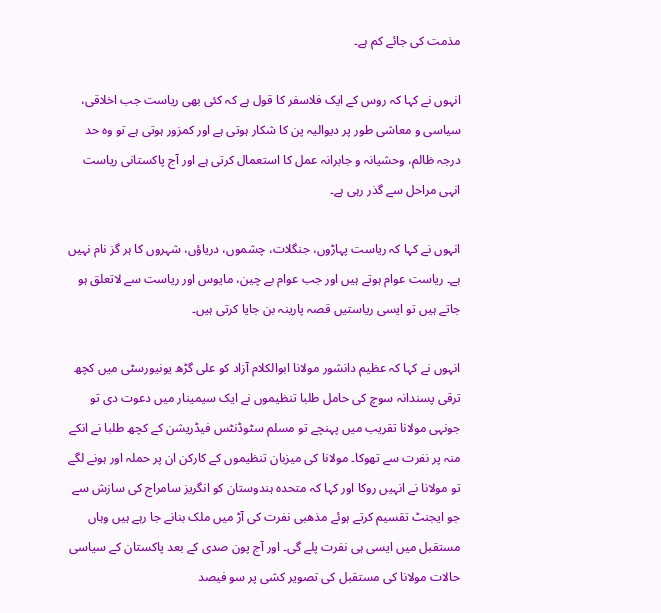مذمت کی جائے کم ہے۔

انہوں نے کہا کہ روس کے ایک فلاسفر کا قول ہے کہ کئی بھی ریاست جب اخلاقی، سیاسی و معاشی طور پر دیوالیہ پن کا شکار ہوتی ہے اور کمزور ہوتی ہے تو وہ حد درجہ ظالم، وحشیانہ و جابرانہ عمل کا استعمال کرتی ہے اور آج پاکستانی ریاست انہی مراحل سے گذر رہی ہے۔

انہوں نے کہا کہ ریاست پہاڑوں، جنگلات، چشموں، دریاؤں، شہروں کا ہر گز نام نہیں ہے۔ ریاست عوام ہوتے ہیں اور جب عوام بے چین، مایوس اور ریاست سے لاتعلق ہو جاتے ہیں تو ایسی ریاستیں قصہ پارینہ بن جایا کرتی ہیں۔

انہوں نے کہا کہ عظیم دانشور مولانا ابوالکلام آزاد کو علی گڑھ یونیورسٹی میں کچھ ترقی پسندانہ سوچ کی حامل طلبا تنظیموں نے ایک سیمینار میں دعوت دی تو جونہی مولانا تقریب میں پہنچے تو مسلم سٹوڈنٹس فیڈریشن کے کچھ طلبا نے انکے منہ پر نفرت سے تھوکا۔ مولانا کی میزبان تنظیموں کے کارکن ان پر حملہ اور ہونے لگے تو مولانا نے انہیں روکا اور کہا کہ متحدہ ہندوستان کو انگریز سامراج کی سازش سے جو ایجنٹ تقسیم کرتے ہوئے مذھبی نفرت کی آڑ میں ملک بنانے جا رہے ہیں وہاں مستقبل میں ایسی ہی نفرت پلے گی۔ اور آج پون صدی کے بعد پاکستان کے سیاسی حالات مولانا کی مستقبل کی تصویر کشی پر سو فیصد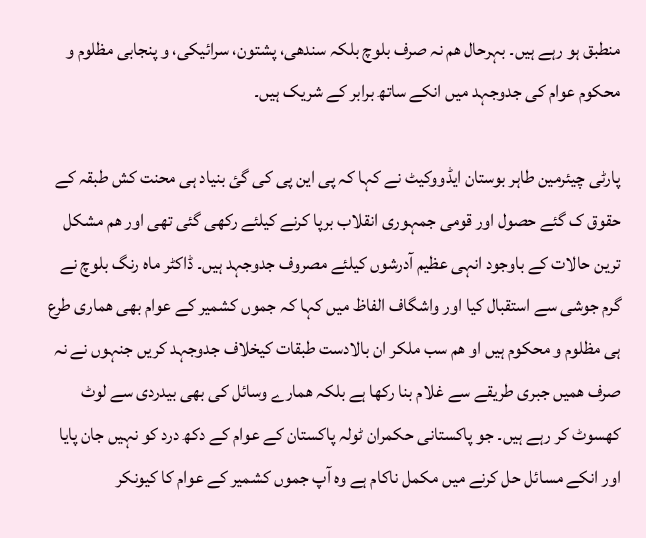منطبق ہو رہے ہیں۔ بہرحال ھم نہ صرف بلوچ بلکہ سندھی، پشتون، سرائیکی، و پنجابی مظلوم و محکوم عوام کی جدوجہد میں انکے ساتھ برابر کے شریک ہیں۔

پارٹی چیئرمین طاہر بوستان ایڈووکیٹ نے کہا کہ پی این پی کی گئ بنیاد ہی محنت کش طبقہ کے حقوق ک گئے حصول اور قومی جمہوری انقلاب برپا کرنے کیلئے رکھی گئی تھی اور ھم مشکل ترین حالات کے باوجود انہی عظیم آدرشوں کیلئے مصروف جدوجہد ہیں۔ ڈاکٹر ماہ رنگ بلوچ نے گرم جوشی سے استقبال کیا اور واشگاف الفاظ میں کہا کہ جموں کشمیر کے عوام بھی ھماری طرع ہی مظلوم و محکوم ہیں او ھم سب ملکر ان بالادست طبقات کیخلاف جدوجہد کریں جنہوں نے نہ صرف ھمیں جبری طریقے سے غلام بنا رکھا ہے بلکہ ھمارے وسائل کی بھی بیدردی سے لوٹ کھسوٹ کر رہے ہیں۔ جو پاکستانی حکمران ٹولہ پاکستان کے عوام کے دکھ درد کو نہیں جان پایا اور انکے مسائل حل کرنے میں مکمل ناکام ہے وہ آپ جموں کشمیر کے عوام کا کیونکر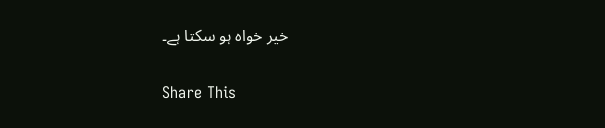خیر خواہ ہو سکتا ہے۔

Share This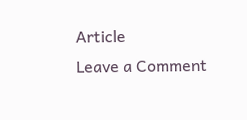Article
Leave a Comment